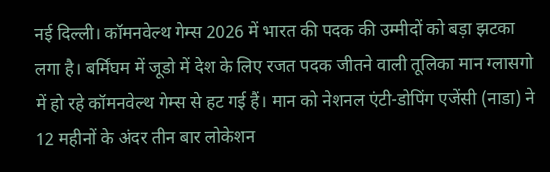नई दिल्ली। कॉमनवेल्थ गेम्स 2026 में भारत की पदक की उम्मीदों को बड़ा झटका लगा है। बर्मिंघम में जूडो में देश के लिए रजत पदक जीतने वाली तूलिका मान ग्लासगो में हो रहे कॉमनवेल्थ गेम्स से हट गई हैं। मान को नेशनल एंटी-डोपिंग एजेंसी (नाडा) ने 12 महीनों के अंदर तीन बार लोकेशन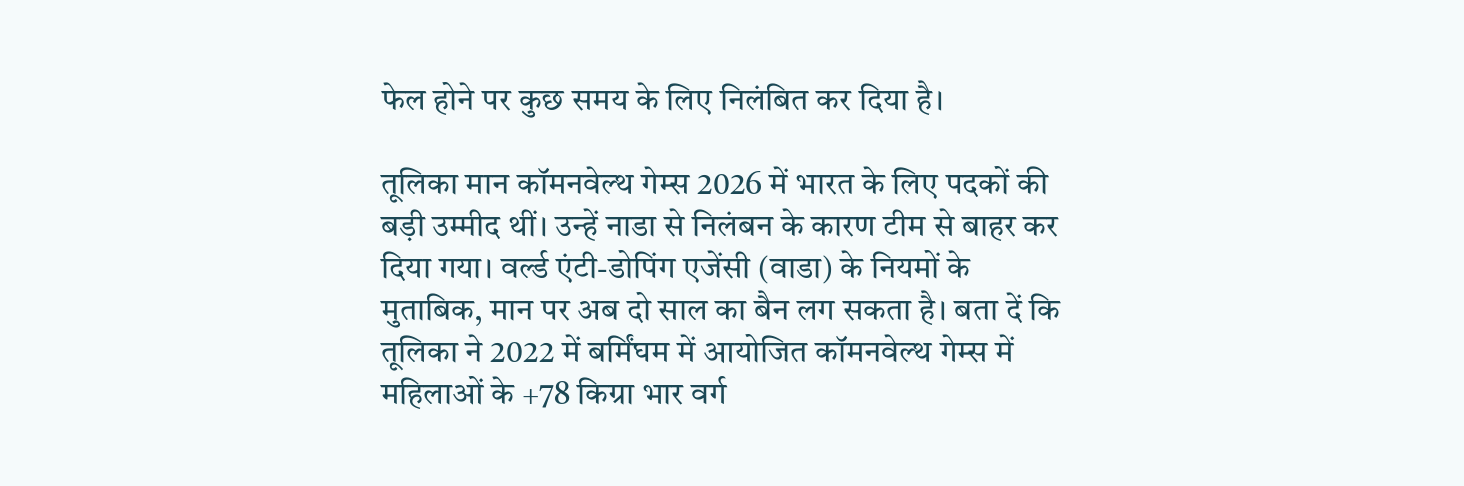फेल होने पर कुछ समय के लिए निलंबित कर दिया है।

तूलिका मान कॉमनवेल्थ गेम्स 2026 में भारत के लिए पदकों की बड़ी उम्मीद थीं। उन्हें नाडा से निलंबन के कारण टीम से बाहर कर दिया गया। वर्ल्ड एंटी-डोपिंग एजेंसी (वाडा) के नियमों के मुताबिक, मान पर अब दो साल का बैन लग सकता है। बता दें कि तूलिका ने 2022 में बर्मिंघम में आयोजित कॉमनवेल्थ गेम्स में महिलाओं के +78 किग्रा भार वर्ग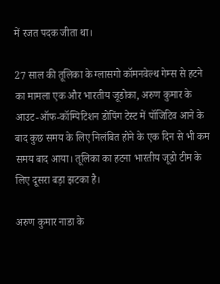में रजत पदक जीता था।

27 साल की तूलिका के ग्लासगो कॉमनवेल्थ गेम्स से हटने का मामला एक और भारतीय जूडोका, अरुण कुमार के आउट-ऑफ-कॉम्पिटिशन डोपिंग टेस्ट में पॉजिटिव आने के बाद कुछ समय के लिए निलंबित होने के एक दिन से भी कम समय बाद आया। तूलिका का हटना भारतीय जूडो टीम के लिए दूसरा बड़ा झटका है।

अरुण कुमार नाडा के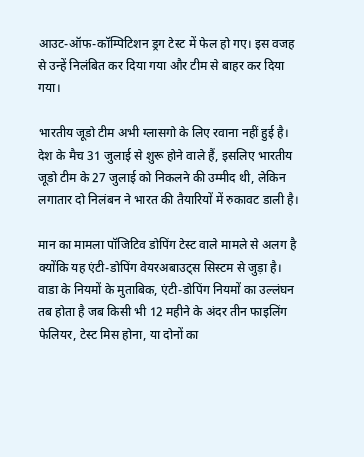आउट-ऑफ-कॉम्पिटिशन ड्रग टेस्ट में फेल हो गए। इस वजह से उन्हें निलंबित कर दिया गया और टीम से बाहर कर दिया गया।

भारतीय जूडो टीम अभी ग्लासगो के लिए रवाना नहीं हुई है। देश के मैच 31 जुलाई से शुरू होने वाले हैं, इसलिए भारतीय जूडो टीम के 27 जुलाई को निकलने की उम्मीद थी, लेकिन लगातार दो निलंबन ने भारत की तैयारियों में रुकावट डाली है।

मान का मामला पॉजिटिव डोपिंग टेस्ट वाले मामले से अलग है क्योंकि यह एंटी-डोपिंग वेयरअबाउट्स सिस्टम से जुड़ा है। वाडा के नियमों के मुताबिक, एंटी-डोपिंग नियमों का उल्लंघन तब होता है जब किसी भी 12 महीने के अंदर तीन फाइलिंग फेलियर, टेस्ट मिस होना, या दोनों का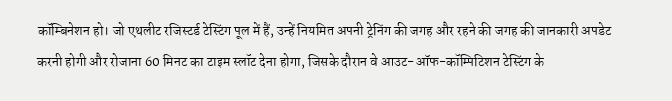कॉम्बिनेशन हो। जो एथलीट रजिस्टर्ड टेस्टिंग पूल में हैं, उन्हें नियमित अपनी ट्रेनिंग की जगह और रहने की जगह की जानकारी अपडेट करनी होगी और रोजाना 60 मिनट का टाइम स्लॉट देना होगा, जिसके दौरान वे आउट-ऑफ-कॉम्पिटिशन टेस्टिंग के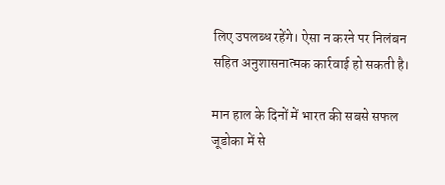लिए उपलब्ध रहेंगे। ऐसा न करने पर निलंबन सहित अनुशासनात्मक कार्रवाई हो सकती है।

मान हाल के दिनों में भारत की सबसे सफल जूडोका में से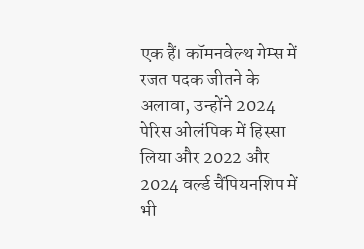एक हैं। कॉमनवेल्थ गेम्स में रजत पदक जीतने के अलावा, उन्होंने 2024 पेरिस ओलंपिक में हिस्सा लिया और 2022 और 2024 वर्ल्ड चैंपियनशिप में भी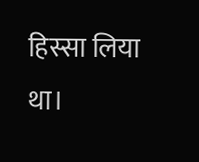हिस्सा लिया था।